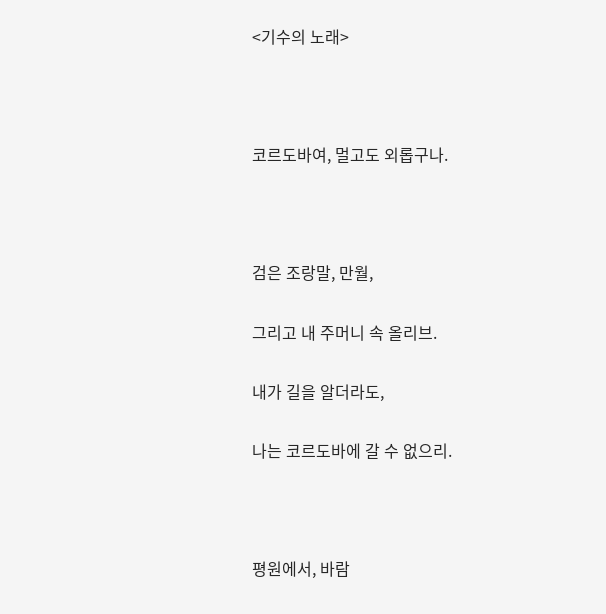<기수의 노래>



코르도바여, 멀고도 외롭구나.



검은 조랑말, 만월,

그리고 내 주머니 속 올리브.

내가 길을 알더라도,

나는 코르도바에 갈 수 없으리.



평원에서, 바람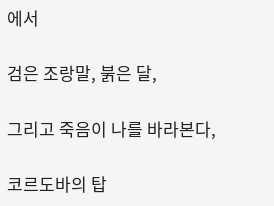에서

검은 조랑말, 붉은 달,

그리고 죽음이 나를 바라본다,

코르도바의 탑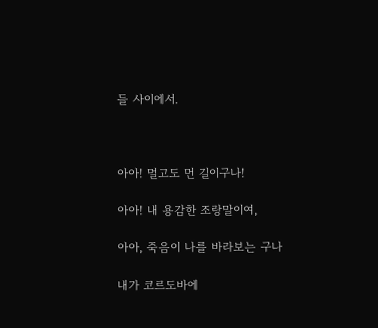들 사이에서.



아아! 멀고도 먼 길이구나!

아아! 내 용감한 조랑말이여,

아아, 죽음이 나를 바라보는 구나

내가 코르도바에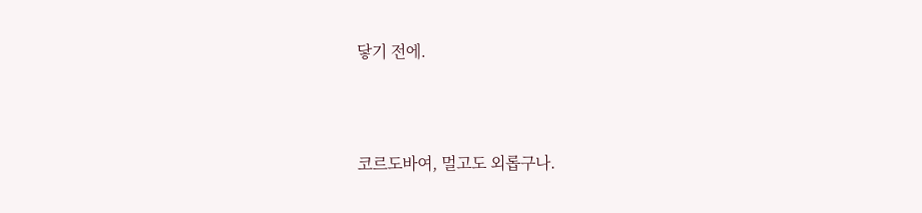닿기 전에.



코르도바여, 멀고도 외롭구나.